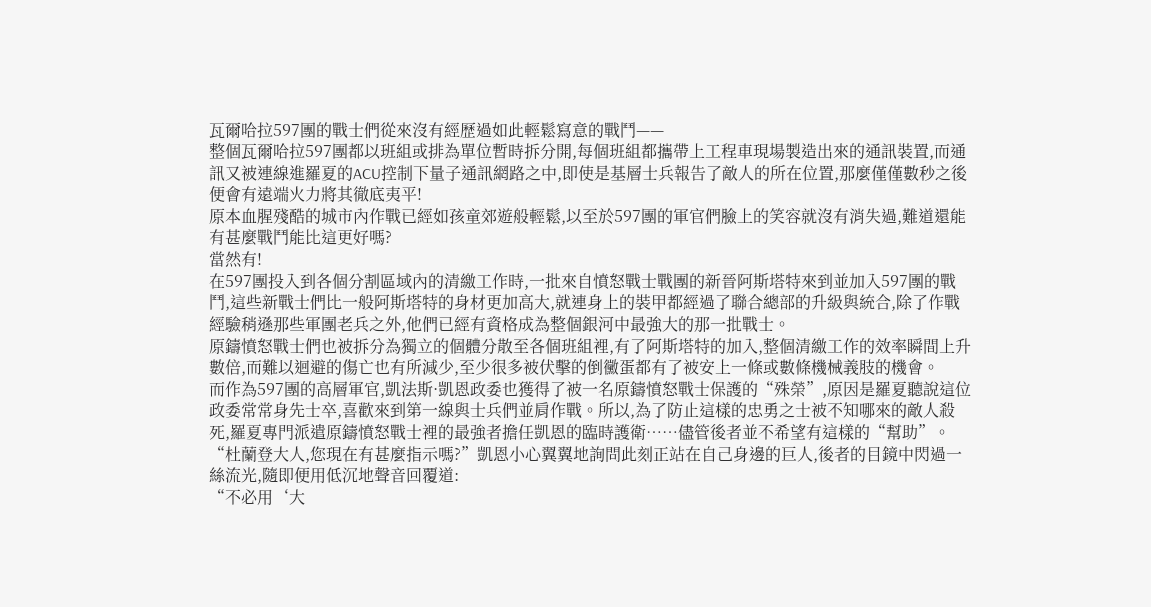瓦爾哈拉597團的戰士們從來沒有經歷過如此輕鬆寫意的戰鬥——
整個瓦爾哈拉597團都以班組或排為單位暫時拆分開,每個班組都攜帶上工程車現場製造出來的通訊裝置,而通訊又被連線進羅夏的ACU控制下量子通訊網路之中,即使是基層士兵報告了敵人的所在位置,那麼僅僅數秒之後便會有遠端火力將其徹底夷平!
原本血腥殘酷的城市內作戰已經如孩童郊遊般輕鬆,以至於597團的軍官們臉上的笑容就沒有消失過,難道還能有甚麼戰鬥能比這更好嗎?
當然有!
在597團投入到各個分割區域內的清繳工作時,一批來自憤怒戰士戰團的新晉阿斯塔特來到並加入597團的戰鬥,這些新戰士們比一般阿斯塔特的身材更加高大,就連身上的裝甲都經過了聯合總部的升級與統合,除了作戰經驗稍遜那些軍團老兵之外,他們已經有資格成為整個銀河中最強大的那一批戰士。
原鑄憤怒戰士們也被拆分為獨立的個體分散至各個班組裡,有了阿斯塔特的加入,整個清繳工作的效率瞬間上升數倍,而難以迴避的傷亡也有所減少,至少很多被伏擊的倒黴蛋都有了被安上一條或數條機械義肢的機會。
而作為597團的高層軍官,凱法斯·凱恩政委也獲得了被一名原鑄憤怒戰士保護的“殊榮”,原因是羅夏聽說這位政委常常身先士卒,喜歡來到第一線與士兵們並肩作戰。所以,為了防止這樣的忠勇之士被不知哪來的敵人殺死,羅夏專門派遣原鑄憤怒戰士裡的最強者擔任凱恩的臨時護衛……儘管後者並不希望有這樣的“幫助”。
“杜蘭登大人,您現在有甚麼指示嗎?”凱恩小心翼翼地詢問此刻正站在自己身邊的巨人,後者的目鏡中閃過一絲流光,隨即便用低沉地聲音回覆道:
“不必用‘大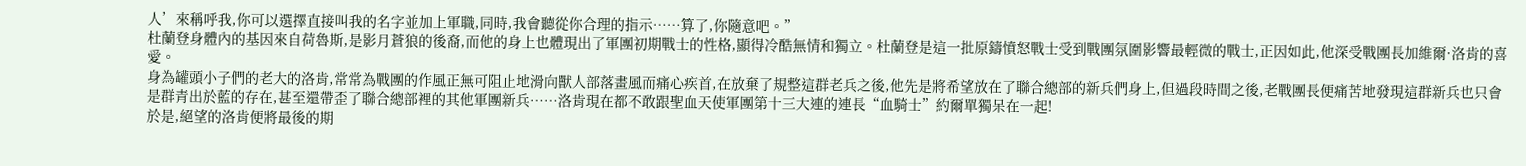人’來稱呼我,你可以選擇直接叫我的名字並加上軍職,同時,我會聽從你合理的指示……算了,你隨意吧。”
杜蘭登身體內的基因來自荷魯斯,是影月蒼狼的後裔,而他的身上也體現出了軍團初期戰士的性格,顯得冷酷無情和獨立。杜蘭登是這一批原鑄憤怒戰士受到戰團氛圍影響最輕微的戰士,正因如此,他深受戰團長加維爾·洛肯的喜愛。
身為罐頭小子們的老大的洛肯,常常為戰團的作風正無可阻止地滑向獸人部落畫風而痛心疾首,在放棄了規整這群老兵之後,他先是將希望放在了聯合總部的新兵們身上,但過段時間之後,老戰團長便痛苦地發現這群新兵也只會是群青出於藍的存在,甚至還帶歪了聯合總部裡的其他軍團新兵……洛肯現在都不敢跟聖血天使軍團第十三大連的連長“血騎士”約爾單獨呆在一起!
於是,絕望的洛肯便將最後的期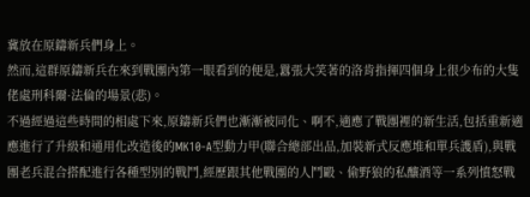冀放在原鑄新兵們身上。
然而,這群原鑄新兵在來到戰團內第一眼看到的便是,囂張大笑著的洛肯指揮四個身上很少布的大隻佬處刑科爾·法倫的場景(悲)。
不過經過這些時間的相處下來,原鑄新兵們也漸漸被同化、啊不,適應了戰團裡的新生活,包括重新適應進行了升級和通用化改造後的MK10-A型動力甲(聯合總部出品,加裝新式反應堆和單兵護盾),與戰團老兵混合搭配進行各種型別的戰鬥,經歷跟其他戰團的人鬥毆、偷野狼的私釀酒等一系列憤怒戰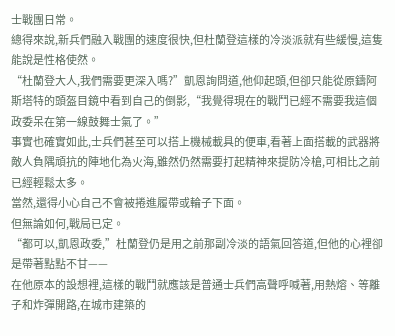士戰團日常。
總得來說,新兵們融入戰團的速度很快,但杜蘭登這樣的冷淡派就有些緩慢,這隻能說是性格使然。
“杜蘭登大人,我們需要更深入嗎?”凱恩詢問道,他仰起頭,但卻只能從原鑄阿斯塔特的頭盔目鏡中看到自己的倒影,“我覺得現在的戰鬥已經不需要我這個政委呆在第一線鼓舞士氣了。”
事實也確實如此,士兵們甚至可以搭上機械載具的便車,看著上面搭載的武器將敵人負隅頑抗的陣地化為火海,雖然仍然需要打起精神來提防冷槍,可相比之前已經輕鬆太多。
當然,還得小心自己不會被捲進履帶或輪子下面。
但無論如何,戰局已定。
“都可以,凱恩政委,”杜蘭登仍是用之前那副冷淡的語氣回答道,但他的心裡卻是帶著點點不甘——
在他原本的設想裡,這樣的戰鬥就應該是普通士兵們高聲呼喊著,用熱熔、等離子和炸彈開路,在城市建築的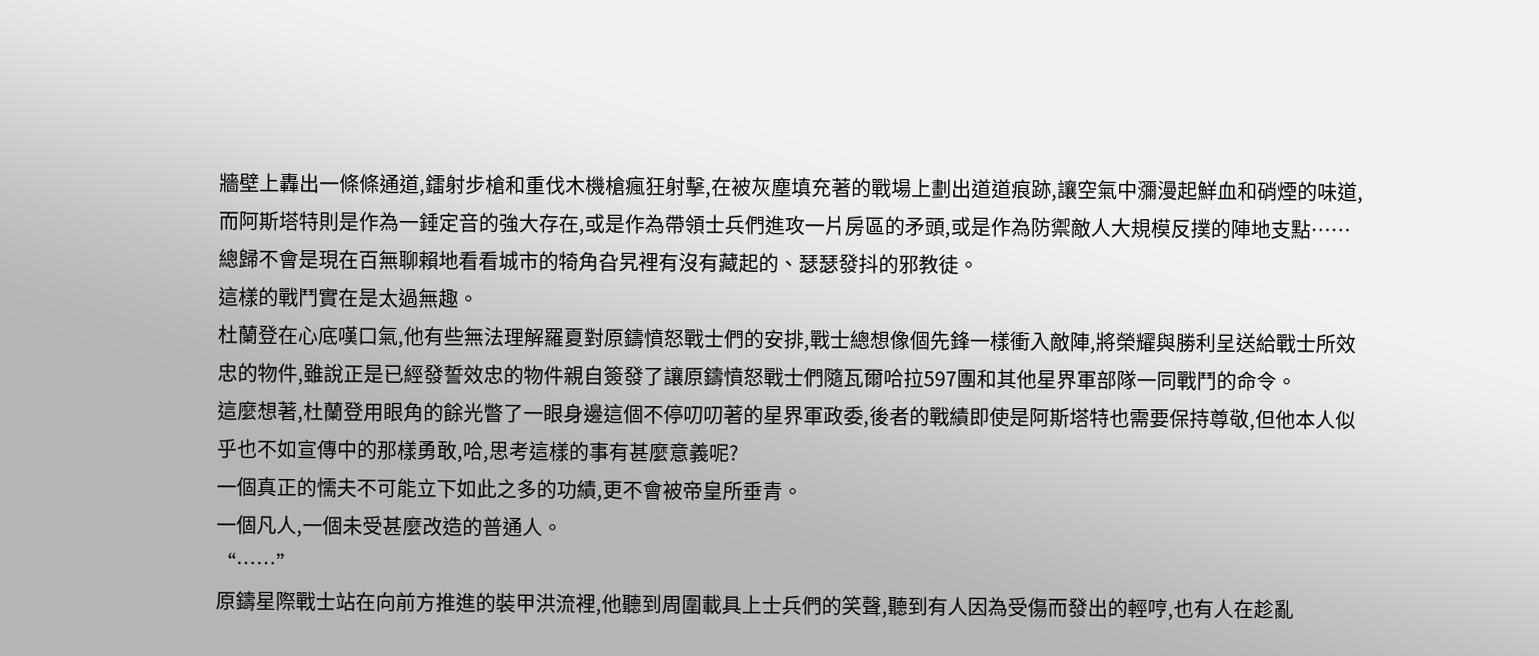牆壁上轟出一條條通道,鐳射步槍和重伐木機槍瘋狂射擊,在被灰塵填充著的戰場上劃出道道痕跡,讓空氣中瀰漫起鮮血和硝煙的味道,而阿斯塔特則是作為一錘定音的強大存在,或是作為帶領士兵們進攻一片房區的矛頭,或是作為防禦敵人大規模反撲的陣地支點……總歸不會是現在百無聊賴地看看城市的犄角旮旯裡有沒有藏起的、瑟瑟發抖的邪教徒。
這樣的戰鬥實在是太過無趣。
杜蘭登在心底嘆口氣,他有些無法理解羅夏對原鑄憤怒戰士們的安排,戰士總想像個先鋒一樣衝入敵陣,將榮耀與勝利呈送給戰士所效忠的物件,雖說正是已經發誓效忠的物件親自簽發了讓原鑄憤怒戰士們隨瓦爾哈拉597團和其他星界軍部隊一同戰鬥的命令。
這麼想著,杜蘭登用眼角的餘光瞥了一眼身邊這個不停叨叨著的星界軍政委,後者的戰績即使是阿斯塔特也需要保持尊敬,但他本人似乎也不如宣傳中的那樣勇敢,哈,思考這樣的事有甚麼意義呢?
一個真正的懦夫不可能立下如此之多的功績,更不會被帝皇所垂青。
一個凡人,一個未受甚麼改造的普通人。
“……”
原鑄星際戰士站在向前方推進的裝甲洪流裡,他聽到周圍載具上士兵們的笑聲,聽到有人因為受傷而發出的輕哼,也有人在趁亂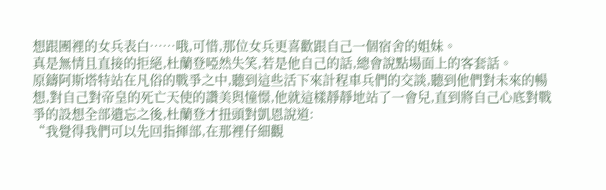想跟團裡的女兵表白……哦,可惜,那位女兵更喜歡跟自己一個宿舍的姐妹。
真是無情且直接的拒絕,杜蘭登啞然失笑,若是他自己的話,總會說點場面上的客套話。
原鑄阿斯塔特站在凡俗的戰爭之中,聽到這些活下來計程車兵們的交談,聽到他們對未來的暢想,對自己對帝皇的死亡天使的讚美與憧憬,他就這樣靜靜地站了一會兒,直到將自己心底對戰爭的設想全部遺忘之後,杜蘭登才扭頭對凱恩說道:
“我覺得我們可以先回指揮部,在那裡仔細觀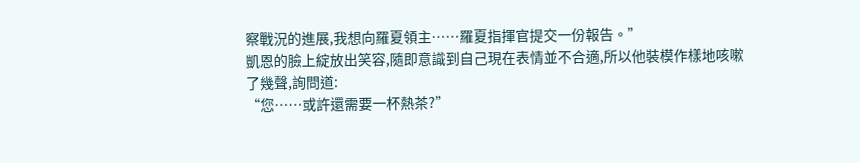察戰況的進展,我想向羅夏領主……羅夏指揮官提交一份報告。”
凱恩的臉上綻放出笑容,隨即意識到自己現在表情並不合適,所以他裝模作樣地咳嗽了幾聲,詢問道:
“您……或許還需要一杯熱茶?”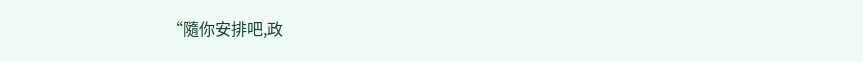“隨你安排吧,政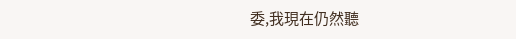委,我現在仍然聽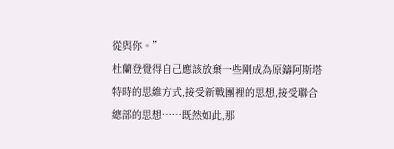從與你。”
杜蘭登覺得自己應該放棄一些剛成為原鑄阿斯塔特時的思維方式,接受新戰團裡的思想,接受聯合總部的思想……既然如此,那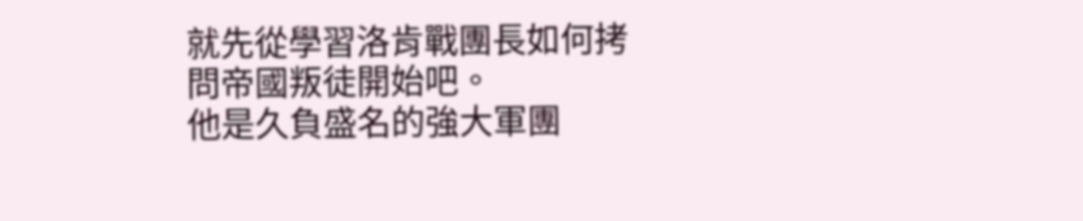就先從學習洛肯戰團長如何拷問帝國叛徒開始吧。
他是久負盛名的強大軍團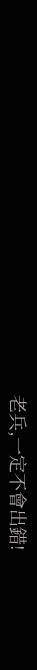老兵,一定不會出錯!